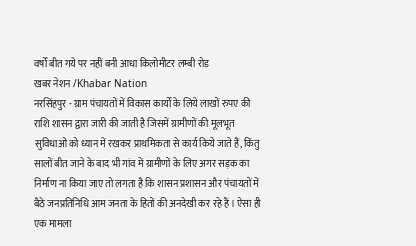वर्षों बीत गये पर नहीं बनी आधा किलोमीटर लम्बी रोड
खबर नेशन /Khabar Nation
नरसिंहपुर - ग्राम पंचायतों में विकास कार्यों के लिये लाखों रुपए की राशि शासन द्वारा जारी की जाती है जिसमें ग्रामीणों की मूलभूत सुविधाओं को ध्यान में रखकर प्राथमिकता से कार्य किये जाते हैं, किंतु सालों बीत जाने के बाद भी गांव में ग्रामीणों के लिए अगर सड़क का निर्माण ना किया जाए तो लगता है कि शासन प्रशासन और पंचायतों में बैठे जनप्रतिनिधि आम जनता के हितों की अनदेखी कर रहे हैं । ऐसा ही एक मामला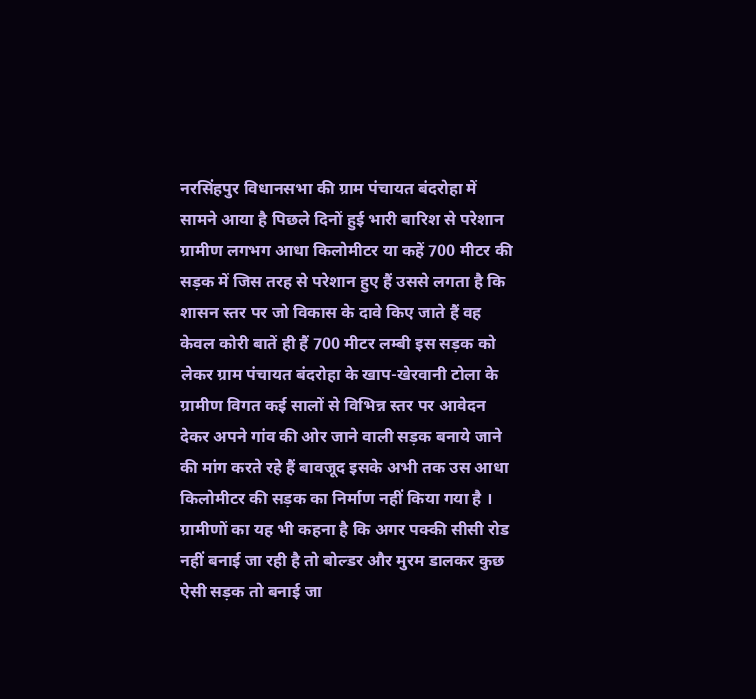नरसिंहपुर विधानसभा की ग्राम पंचायत बंदरोहा में सामने आया है पिछले दिनों हुई भारी बारिश से परेशान ग्रामीण लगभग आधा किलोमीटर या कहें 700 मीटर की सड़क में जिस तरह से परेशान हुए हैं उससे लगता है कि शासन स्तर पर जो विकास के दावे किए जाते हैं वह केवल कोरी बातें ही हैं 700 मीटर लम्बी इस सड़क को लेकर ग्राम पंचायत बंदरोहा के खाप-खेरवानी टोला के ग्रामीण विगत कई सालों से विभिन्न स्तर पर आवेदन देकर अपने गांव की ओर जाने वाली सड़क बनाये जाने की मांग करते रहे हैं बावजूद इसके अभी तक उस आधा किलोमीटर की सड़क का निर्माण नहीं किया गया है । ग्रामीणों का यह भी कहना है कि अगर पक्की सीसी रोड नहीं बनाई जा रही है तो बोल्डर और मुरम डालकर कुछ ऐसी सड़क तो बनाई जा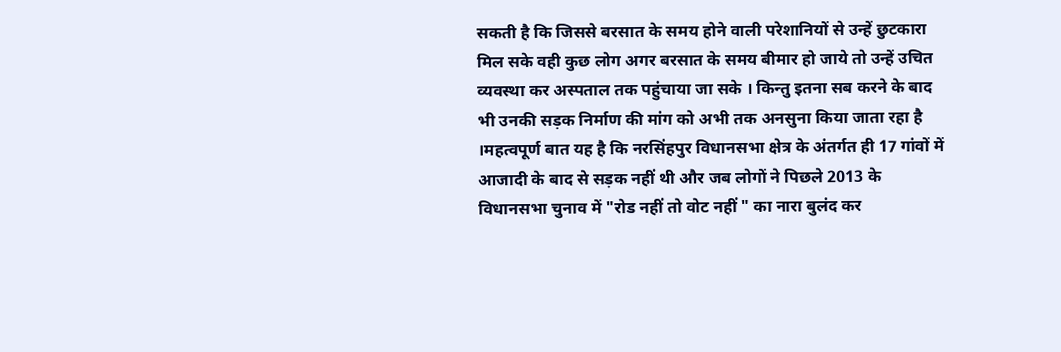सकती है कि जिससे बरसात के समय होने वाली परेशानियों से उन्हें छुटकारा मिल सके वही कुछ लोग अगर बरसात के समय बीमार हो जाये तो उन्हें उचित व्यवस्था कर अस्पताल तक पहुंचाया जा सके । किन्तु इतना सब करने के बाद भी उनकी सड़क निर्माण की मांग को अभी तक अनसुना किया जाता रहा है ।महत्वपूर्ण बात यह है कि नरसिंहपुर विधानसभा क्षेत्र के अंतर्गत ही 17 गांवों में आजादी के बाद से सड़क नहीं थी और जब लोगों ने पिछले 2013 के विधानसभा चुनाव में "रोड नहीं तो वोट नहीं " का नारा बुलंद कर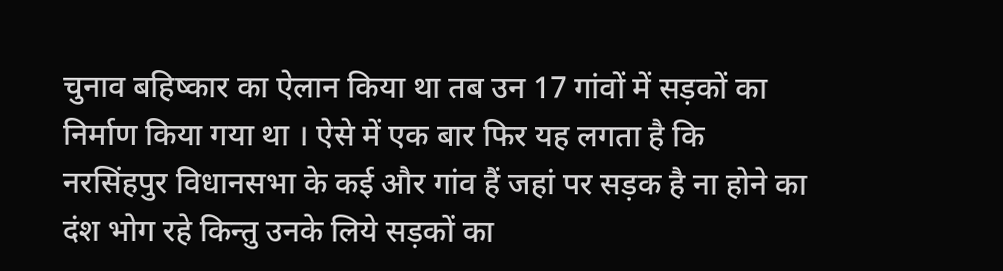चुनाव बहिष्कार का ऐलान किया था तब उन 17 गांवों में सड़कों का निर्माण किया गया था । ऐसे में एक बार फिर यह लगता है कि नरसिंहपुर विधानसभा के कई और गांव हैं जहां पर सड़क है ना होने का दंश भोग रहे किन्तु उनके लिये सड़कों का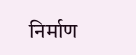निर्माण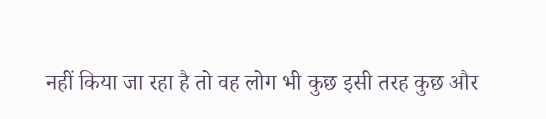नहीं किया जा रहा है तो वह लोग भी कुछ इसी तरह कुछ और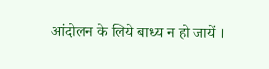आंदोलन के लिये बाध्य न हो जायें ।